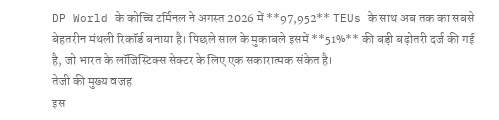DP World के कोच्चि टर्मिनल ने अगस्त 2026 में **97,952** TEUs के साथ अब तक का सबसे बेहतरीन मंथली रिकॉर्ड बनाया है। पिछले साल के मुकाबले इसमें **51%** की बड़ी बढ़ोतरी दर्ज की गई है, जो भारत के लॉजिस्टिक्स सेक्टर के लिए एक सकारात्मक संकेत है।
तेजी की मुख्य वजह
इस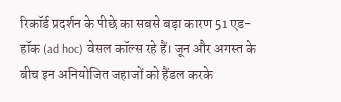रिकॉर्ड प्रदर्शन के पीछे का सबसे बड़ा कारण 51 एड-हॉक (ad hoc) वेसल कॉल्स रहे हैं। जून और अगस्त के बीच इन अनियोजित जहाजों को हैंडल करके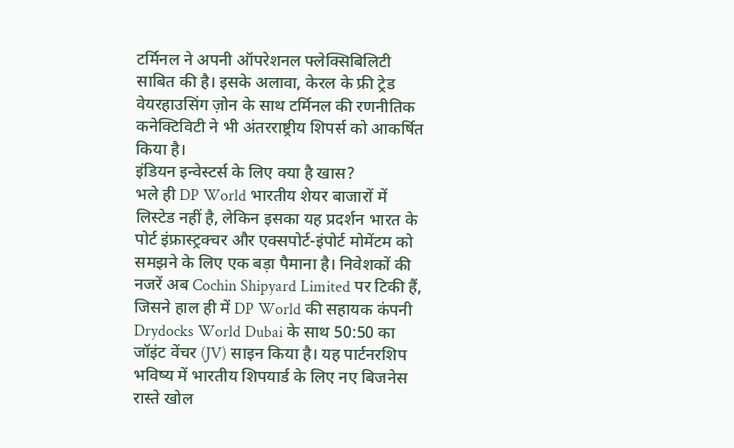टर्मिनल ने अपनी ऑपरेशनल फ्लेक्सिबिलिटी साबित की है। इसके अलावा, केरल के फ्री ट्रेड वेयरहाउसिंग ज़ोन के साथ टर्मिनल की रणनीतिक कनेक्टिविटी ने भी अंतरराष्ट्रीय शिपर्स को आकर्षित किया है।
इंडियन इन्वेस्टर्स के लिए क्या है खास?
भले ही DP World भारतीय शेयर बाजारों में लिस्टेड नहीं है, लेकिन इसका यह प्रदर्शन भारत के पोर्ट इंफ्रास्ट्रक्चर और एक्सपोर्ट-इंपोर्ट मोमेंटम को समझने के लिए एक बड़ा पैमाना है। निवेशकों की नजरें अब Cochin Shipyard Limited पर टिकी हैं, जिसने हाल ही में DP World की सहायक कंपनी Drydocks World Dubai के साथ 50:50 का जॉइंट वेंचर (JV) साइन किया है। यह पार्टनरशिप भविष्य में भारतीय शिपयार्ड के लिए नए बिजनेस रास्ते खोल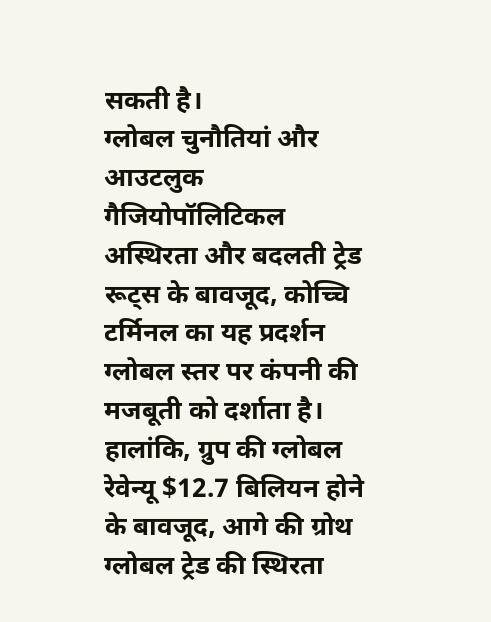सकती है।
ग्लोबल चुनौतियां और आउटलुक
गैजियोपॉलिटिकल अस्थिरता और बदलती ट्रेड रूट्स के बावजूद, कोच्चि टर्मिनल का यह प्रदर्शन ग्लोबल स्तर पर कंपनी की मजबूती को दर्शाता है। हालांकि, ग्रुप की ग्लोबल रेवेन्यू $12.7 बिलियन होने के बावजूद, आगे की ग्रोथ ग्लोबल ट्रेड की स्थिरता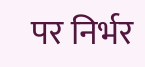पर निर्भर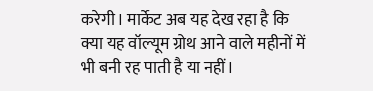करेगी। मार्केट अब यह देख रहा है कि क्या यह वॉल्यूम ग्रोथ आने वाले महीनों में भी बनी रह पाती है या नहीं।